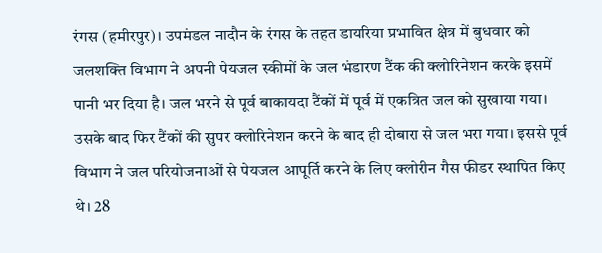रंगस (हमीरपुर)। उपमंडल नादौन के रंगस के तहत डायरिया प्रभावित क्षेत्र में बुधवार को जलशक्ति विभाग ने अपनी पेयजल स्कीमों के जल भंडारण टैंक की क्लोरिनेशन करके इसमें पानी भर दिया है। जल भरने से पूर्व बाकायदा टैंकों में पूर्व में एकत्रित जल को सुखाया गया। उसके बाद फिर टैंकों की सुपर क्लोरिनेशन करने के बाद ही दोबारा से जल भरा गया। इससे पूर्व विभाग ने जल परियोजनाओं से पेयजल आपूर्ति करने के लिए क्लोरीन गैस फीडर स्थापित किए थे। 28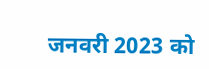जनवरी 2023 को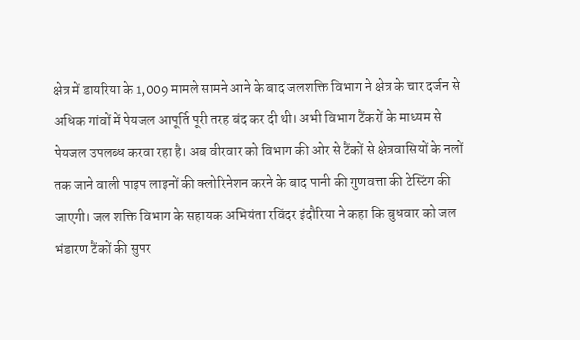क्षेत्र में डायरिया के 1,009 मामले सामने आने के बाद जलशक्ति विभाग ने क्षेत्र के चार दर्जन से अधिक गांवों में पेयजल आपूर्ति पूरी तरह बंद कर दी थी। अभी विभाग टैंकरों के माध्यम से पेयजल उपलब्ध करवा रहा है। अब वीरवार को विभाग की ओर से टैंकों से क्षेत्रवासियों के नलों तक जाने वाली पाइप लाइनों की क्लोरिनेशन करने के बाद पानी की गुणवत्ता की टेस्टिंग की जाएगी। जल शक्ति विभाग के सहायक अभियंता रविंदर इंदौरिया ने कहा कि बुधवार को जल भंडारण टैंकों की सुपर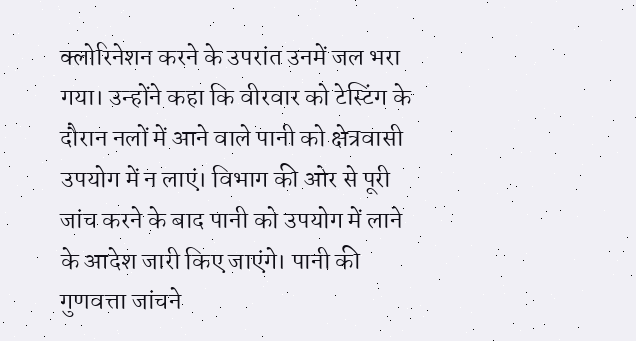क्लोरिनेशन करने के उपरांत उनमें जल भरा गया। उन्होंने कहा कि वीरवार को टेस्टिंग के दौरान नलों में आने वाले पानी को क्षेत्रवासी उपयोग में न लाएं। विभाग की ओर से पूरी जांच करने के बाद पानी को उपयोग में लाने के आदेश जारी किए जाएंगे। पानी की गुणवत्ता जांचने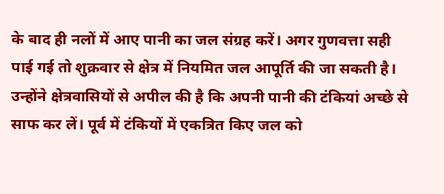के बाद ही नलों में आए पानी का जल संग्रह करें। अगर गुणवत्ता सही पाई गई तो शुक्रवार से क्षेत्र में नियमित जल आपूर्ति की जा सकती है। उन्होंने क्षेत्रवासियों से अपील की है कि अपनी पानी की टंकियां अच्छे से साफ कर लें। पूर्व में टंकियों में एकत्रित किए जल को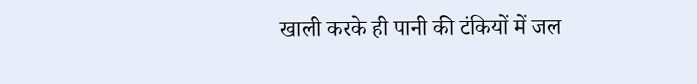खाली करके ही पानी की टंकियों में जल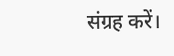संग्रह करें।